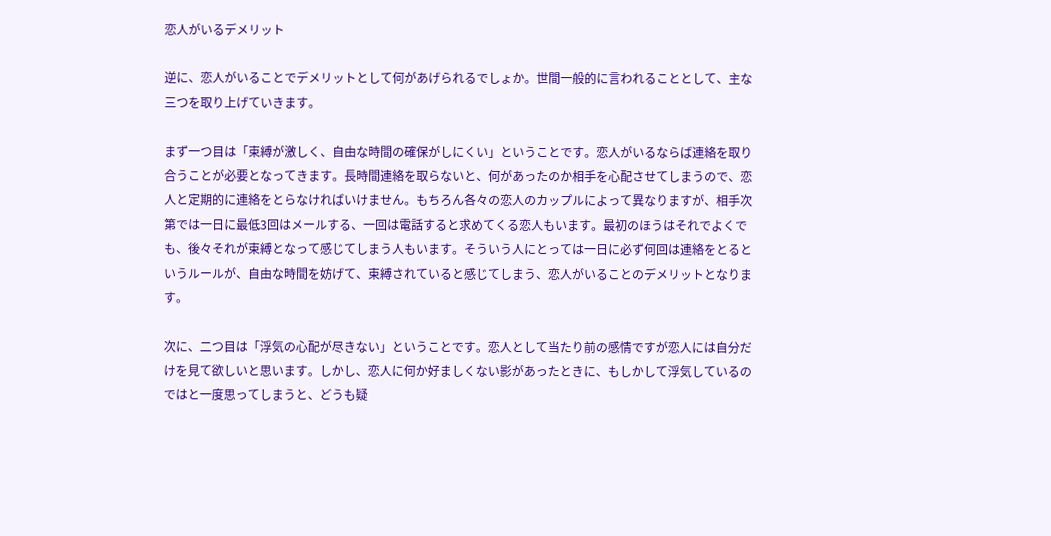恋人がいるデメリット

逆に、恋人がいることでデメリットとして何があげられるでしょか。世間一般的に言われることとして、主な三つを取り上げていきます。

まず一つ目は「束縛が激しく、自由な時間の確保がしにくい」ということです。恋人がいるならば連絡を取り合うことが必要となってきます。長時間連絡を取らないと、何があったのか相手を心配させてしまうので、恋人と定期的に連絡をとらなければいけません。もちろん各々の恋人のカップルによって異なりますが、相手次第では一日に最低3回はメールする、一回は電話すると求めてくる恋人もいます。最初のほうはそれでよくでも、後々それが束縛となって感じてしまう人もいます。そういう人にとっては一日に必ず何回は連絡をとるというルールが、自由な時間を妨げて、束縛されていると感じてしまう、恋人がいることのデメリットとなります。

次に、二つ目は「浮気の心配が尽きない」ということです。恋人として当たり前の感情ですが恋人には自分だけを見て欲しいと思います。しかし、恋人に何か好ましくない影があったときに、もしかして浮気しているのではと一度思ってしまうと、どうも疑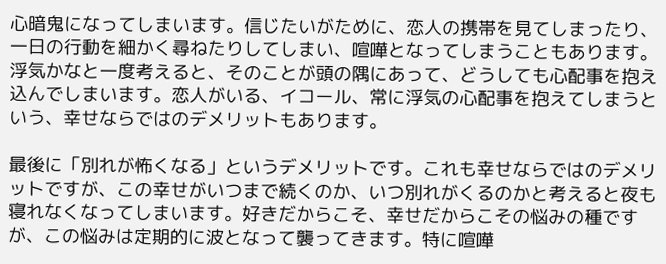心暗鬼になってしまいます。信じたいがために、恋人の携帯を見てしまったり、一日の行動を細かく尋ねたりしてしまい、喧嘩となってしまうこともあります。浮気かなと一度考えると、そのことが頭の隅にあって、どうしても心配事を抱え込んでしまいます。恋人がいる、イコール、常に浮気の心配事を抱えてしまうという、幸せならではのデメリットもあります。

最後に「別れが怖くなる」というデメリットです。これも幸せならではのデメリットですが、この幸せがいつまで続くのか、いつ別れがくるのかと考えると夜も寝れなくなってしまいます。好きだからこそ、幸せだからこその悩みの種ですが、この悩みは定期的に波となって襲ってきます。特に喧嘩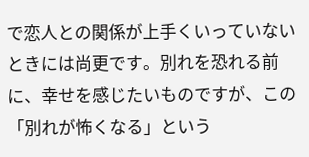で恋人との関係が上手くいっていないときには尚更です。別れを恐れる前に、幸せを感じたいものですが、この「別れが怖くなる」という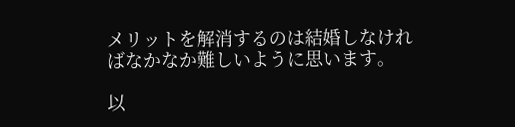メリットを解消するのは結婚しなければなかなか難しいように思います。

以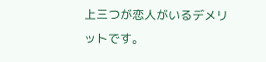上三つが恋人がいるデメリットです。